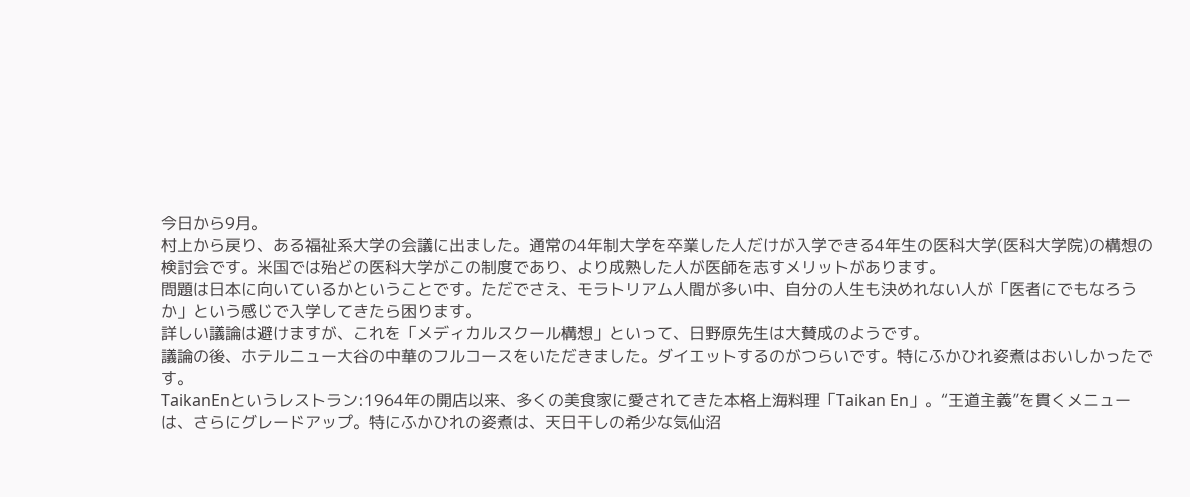今日から9月。
村上から戻り、ある福祉系大学の会議に出ました。通常の4年制大学を卒業した人だけが入学できる4年生の医科大学(医科大学院)の構想の検討会です。米国では殆どの医科大学がこの制度であり、より成熟した人が医師を志すメリットがあります。
問題は日本に向いているかということです。ただでさえ、モラトリアム人間が多い中、自分の人生も決めれない人が「医者にでもなろうか」という感じで入学してきたら困ります。
詳しい議論は避けますが、これを「メディカルスクール構想」といって、日野原先生は大賛成のようです。
議論の後、ホテルニュー大谷の中華のフルコースをいただきました。ダイエットするのがつらいです。特にふかひれ姿煮はおいしかったです。
TaikanEnというレストラン:1964年の開店以来、多くの美食家に愛されてきた本格上海料理「Taikan En」。“王道主義”を貫くメニューは、さらにグレードアップ。特にふかひれの姿煮は、天日干しの希少な気仙沼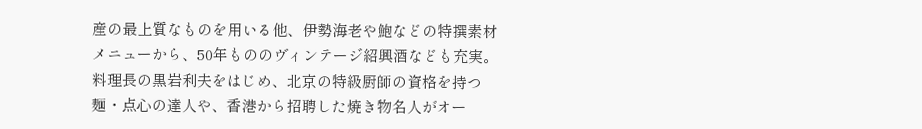産の最上質なものを用いる他、伊勢海老や鮑などの特撰素材メニューから、50年もののヴィンテージ紹興酒なども充実。料理長の黒岩利夫をはじめ、北京の特級厨師の資格を持つ麺・点心の達人や、香港から招聘した焼き物名人がオー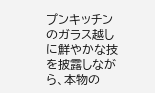プンキッチンのガラス越しに鮮やかな技を披露しながら、本物の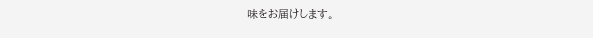味をお届けします。